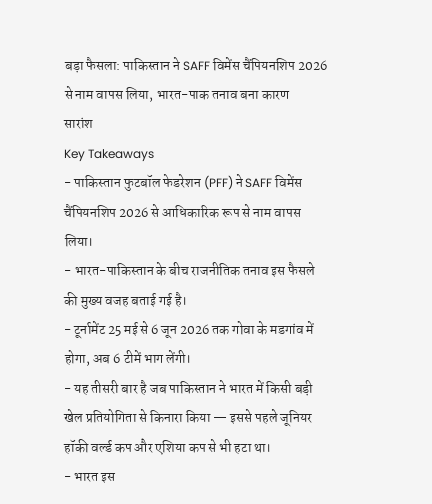बड़ा फैसला: पाकिस्तान ने SAFF विमेंस चैंपियनशिप 2026 से नाम वापस लिया, भारत-पाक तनाव बना कारण
सारांश
Key Takeaways
- पाकिस्तान फुटबॉल फेडरेशन (PFF) ने SAFF विमेंस चैंपियनशिप 2026 से आधिकारिक रूप से नाम वापस लिया।
- भारत-पाकिस्तान के बीच राजनीतिक तनाव इस फैसले की मुख्य वजह बताई गई है।
- टूर्नामेंट 25 मई से 6 जून 2026 तक गोवा के मडगांव में होगा, अब 6 टीमें भाग लेंगी।
- यह तीसरी बार है जब पाकिस्तान ने भारत में किसी बड़ी खेल प्रतियोगिता से किनारा किया — इससे पहले जूनियर हॉकी वर्ल्ड कप और एशिया कप से भी हटा था।
- भारत इस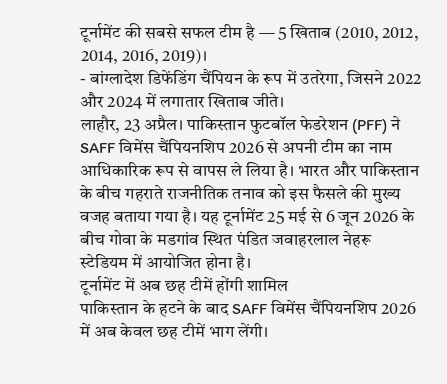टूर्नामेंट की सबसे सफल टीम है — 5 खिताब (2010, 2012, 2014, 2016, 2019)।
- बांग्लादेश डिफेंडिंग चैंपियन के रूप में उतरेगा, जिसने 2022 और 2024 में लगातार खिताब जीते।
लाहौर, 23 अप्रैल। पाकिस्तान फुटबॉल फेडरेशन (PFF) ने SAFF विमेंस चैंपियनशिप 2026 से अपनी टीम का नाम आधिकारिक रूप से वापस ले लिया है। भारत और पाकिस्तान के बीच गहराते राजनीतिक तनाव को इस फैसले की मुख्य वजह बताया गया है। यह टूर्नामेंट 25 मई से 6 जून 2026 के बीच गोवा के मडगांव स्थित पंडित जवाहरलाल नेहरू स्टेडियम में आयोजित होना है।
टूर्नामेंट में अब छह टीमें होंगी शामिल
पाकिस्तान के हटने के बाद SAFF विमेंस चैंपियनशिप 2026 में अब केवल छह टीमें भाग लेंगी।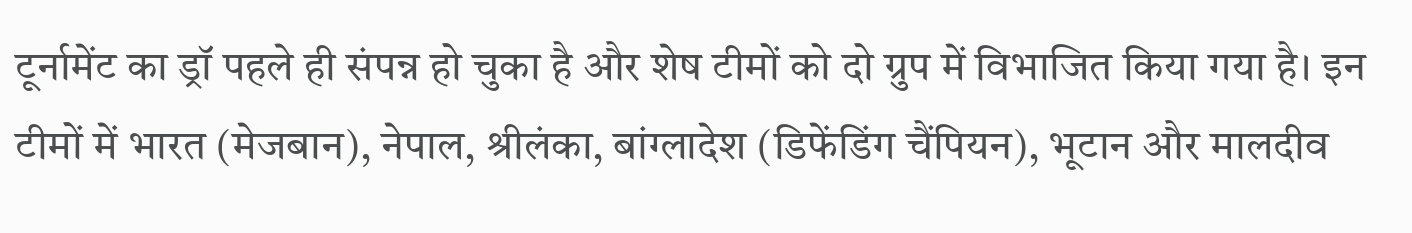टूर्नामेंट का ड्रॉ पहले ही संपन्न हो चुका है और शेष टीमों को दो ग्रुप में विभाजित किया गया है। इन टीमों में भारत (मेजबान), नेपाल, श्रीलंका, बांग्लादेश (डिफेंडिंग चैंपियन), भूटान और मालदीव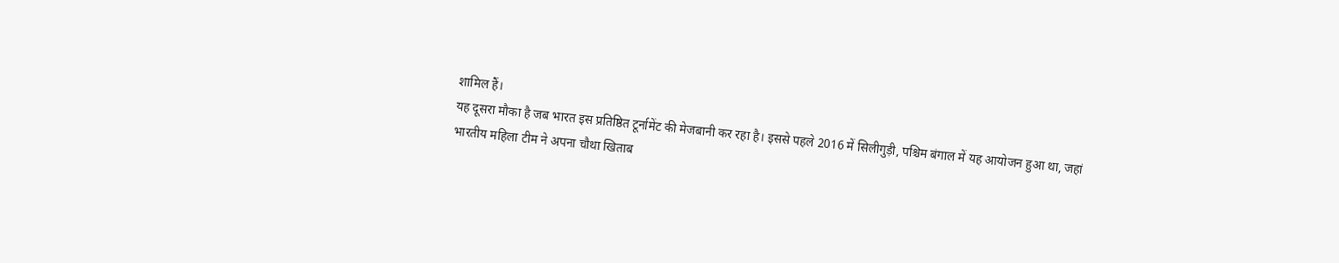शामिल हैं।
यह दूसरा मौका है जब भारत इस प्रतिष्ठित टूर्नामेंट की मेजबानी कर रहा है। इससे पहले 2016 में सिलीगुड़ी, पश्चिम बंगाल में यह आयोजन हुआ था, जहां भारतीय महिला टीम ने अपना चौथा खिताब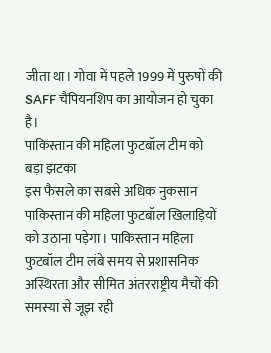जीता था। गोवा में पहले 1999 में पुरुषों की SAFF चैंपियनशिप का आयोजन हो चुका है।
पाकिस्तान की महिला फुटबॉल टीम को बड़ा झटका
इस फैसले का सबसे अधिक नुकसान पाकिस्तान की महिला फुटबॉल खिलाड़ियों को उठाना पड़ेगा। पाकिस्तान महिला फुटबॉल टीम लंबे समय से प्रशासनिक अस्थिरता और सीमित अंतरराष्ट्रीय मैचों की समस्या से जूझ रही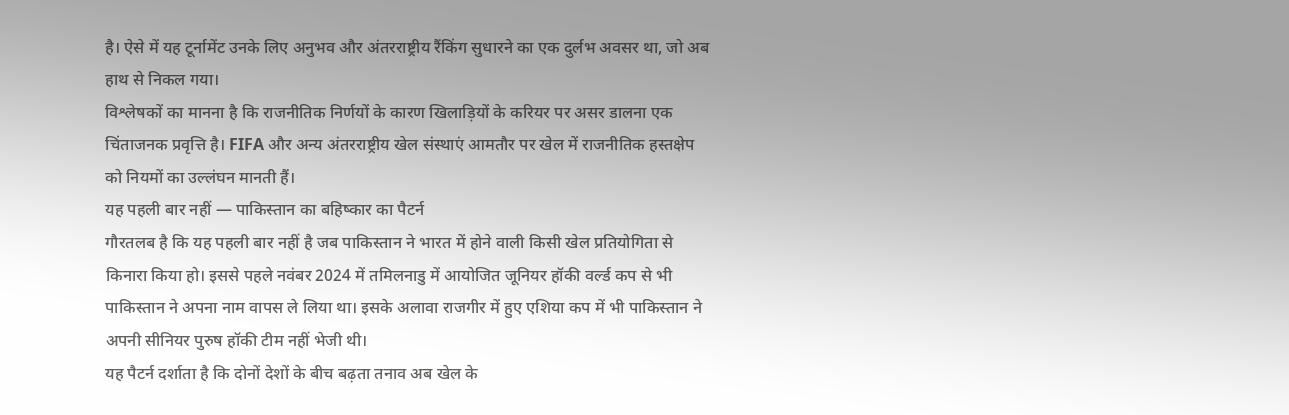है। ऐसे में यह टूर्नामेंट उनके लिए अनुभव और अंतरराष्ट्रीय रैंकिंग सुधारने का एक दुर्लभ अवसर था, जो अब हाथ से निकल गया।
विश्लेषकों का मानना है कि राजनीतिक निर्णयों के कारण खिलाड़ियों के करियर पर असर डालना एक चिंताजनक प्रवृत्ति है। FIFA और अन्य अंतरराष्ट्रीय खेल संस्थाएं आमतौर पर खेल में राजनीतिक हस्तक्षेप को नियमों का उल्लंघन मानती हैं।
यह पहली बार नहीं — पाकिस्तान का बहिष्कार का पैटर्न
गौरतलब है कि यह पहली बार नहीं है जब पाकिस्तान ने भारत में होने वाली किसी खेल प्रतियोगिता से किनारा किया हो। इससे पहले नवंबर 2024 में तमिलनाडु में आयोजित जूनियर हॉकी वर्ल्ड कप से भी पाकिस्तान ने अपना नाम वापस ले लिया था। इसके अलावा राजगीर में हुए एशिया कप में भी पाकिस्तान ने अपनी सीनियर पुरुष हॉकी टीम नहीं भेजी थी।
यह पैटर्न दर्शाता है कि दोनों देशों के बीच बढ़ता तनाव अब खेल के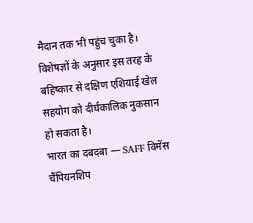मैदान तक भी पहुंच चुका है। विशेषज्ञों के अनुसार इस तरह के बहिष्कार से दक्षिण एशियाई खेल सहयोग को दीर्घकालिक नुकसान हो सकता है।
भारत का दबदबा — SAFF विमेंस चैंपियनशिप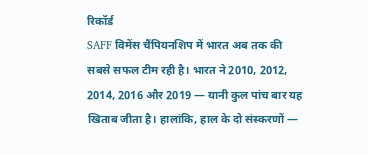रिकॉर्ड
SAFF विमेंस चैंपियनशिप में भारत अब तक की सबसे सफल टीम रही है। भारत ने 2010, 2012, 2014, 2016 और 2019 — यानी कुल पांच बार यह खिताब जीता है। हालांकि, हाल के दो संस्करणों —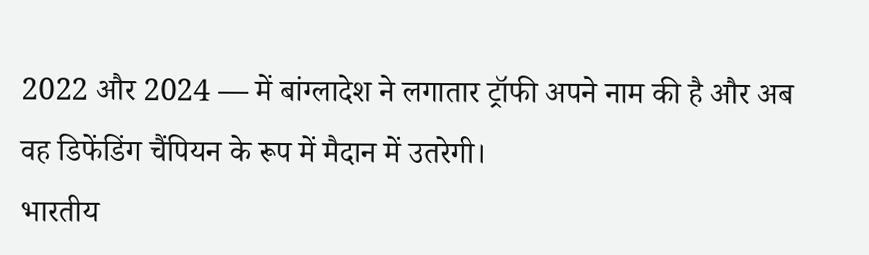2022 और 2024 — में बांग्लादेश ने लगातार ट्रॉफी अपने नाम की है और अब वह डिफेंडिंग चैंपियन के रूप में मैदान में उतरेगी।
भारतीय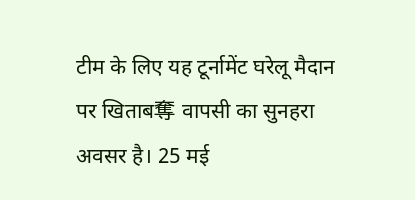टीम के लिए यह टूर्नामेंट घरेलू मैदान पर खिताब奪 वापसी का सुनहरा अवसर है। 25 मई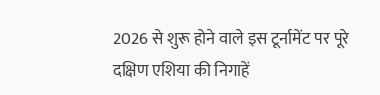2026 से शुरू होने वाले इस टूर्नामेंट पर पूरे दक्षिण एशिया की निगाहें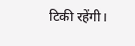टिकी रहेंगी।